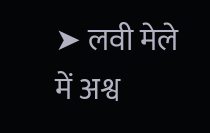➤ लवी मेले में अश्व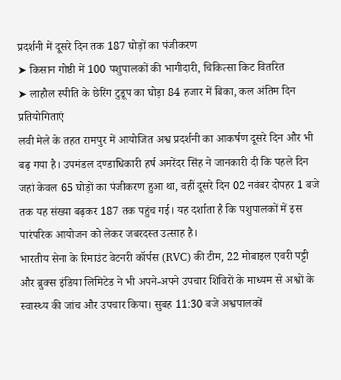प्रदर्शनी में दूसरे दिन तक 187 घोड़ों का पंजीकरण
➤ किसान गोष्ठी में 100 पशुपालकों की भागीदारी, चिकित्सा किट वितरित
➤ लाहौल स्पीति के छेरिंग टुडूप का घोड़ा 84 हजार में बिका, कल अंतिम दिन प्रतियोगिताएं
लवी मेले के तहत रामपुर में आयोजित अश्व प्रदर्शनी का आकर्षण दूसरे दिन और भी बढ़ गया है। उपमंडल दण्डाधिकारी हर्ष अमरेंदर सिंह ने जानकारी दी कि पहले दिन जहां केवल 65 घोड़ों का पंजीकरण हुआ था, वहीं दूसरे दिन 02 नवंबर दोपहर 1 बजे तक यह संख्या बढ़कर 187 तक पहुंच गई। यह दर्शाता है कि पशुपालकों में इस पारंपरिक आयोजन को लेकर जबरदस्त उत्साह है।
भारतीय सेना के रिमाउंट वेटनरी कॉर्पस (RVC) की टीम, 22 मोबाइल एवरी पट्टी और ब्रुक्स इंडिया लिमिटेड ने भी अपने-अपने उपचार शिविरों के माध्यम से अश्वों के स्वास्थ्य की जांच और उपचार किया। सुबह 11:30 बजे अश्वपालकों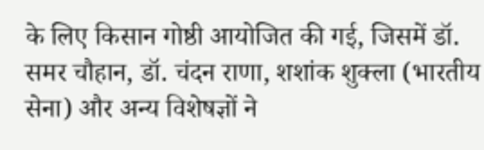के लिए किसान गोष्ठी आयोजित की गई, जिसमें डॉ. समर चौहान, डॉ. चंदन राणा, शशांक शुक्ला (भारतीय सेना) और अन्य विशेषज्ञों ने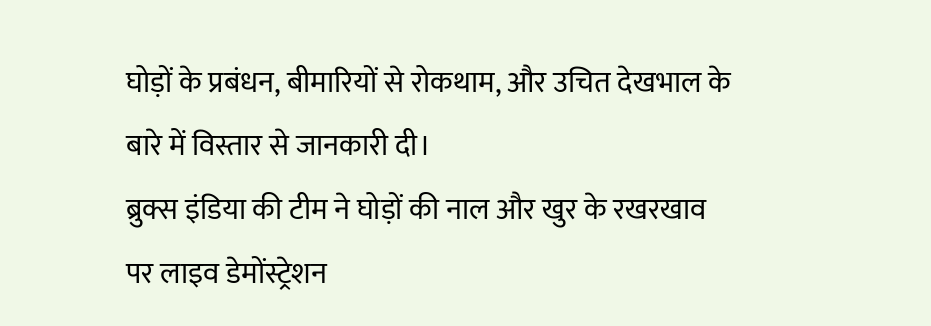घोड़ों के प्रबंधन, बीमारियों से रोकथाम, और उचित देखभाल के बारे में विस्तार से जानकारी दी।
ब्रुक्स इंडिया की टीम ने घोड़ों की नाल और खुर के रखरखाव पर लाइव डेमोंस्ट्रेशन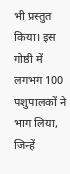भी प्रस्तुत किया। इस गोष्ठी में लगभग 100 पशुपालकों ने भाग लिया, जिन्हें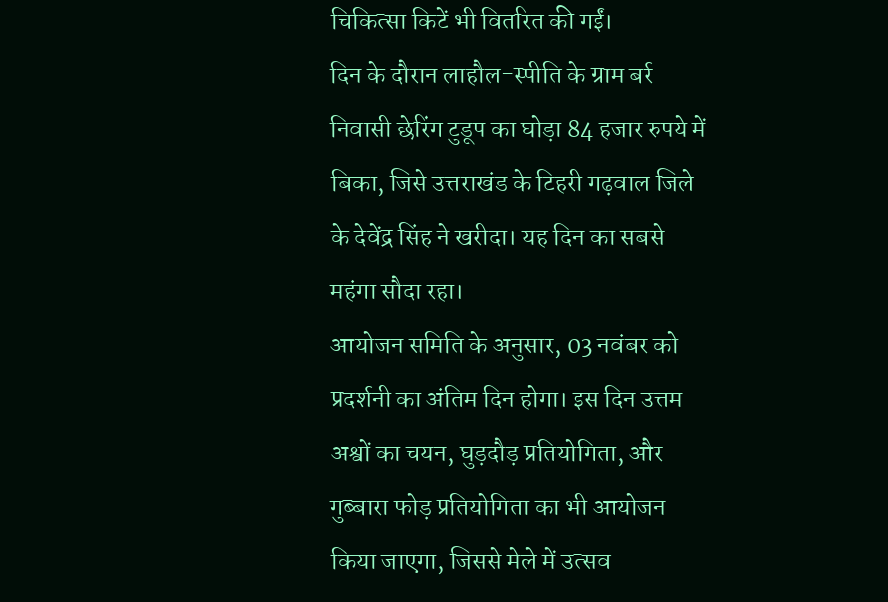चिकित्सा किटें भी वितरित की गईं।
दिन के दौरान लाहौल-स्पीति के ग्राम बर्र निवासी छेरिंग टुडूप का घोड़ा 84 हजार रुपये में बिका, जिसे उत्तराखंड के टिहरी गढ़वाल जिले के देवेंद्र सिंह ने खरीदा। यह दिन का सबसे महंगा सौदा रहा।
आयोजन समिति के अनुसार, 03 नवंबर को प्रदर्शनी का अंतिम दिन होगा। इस दिन उत्तम अश्वों का चयन, घुड़दौड़ प्रतियोगिता, और गुब्बारा फोड़ प्रतियोगिता का भी आयोजन किया जाएगा, जिससे मेले में उत्सव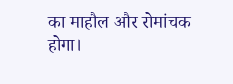का माहौल और रोमांचक होगा।